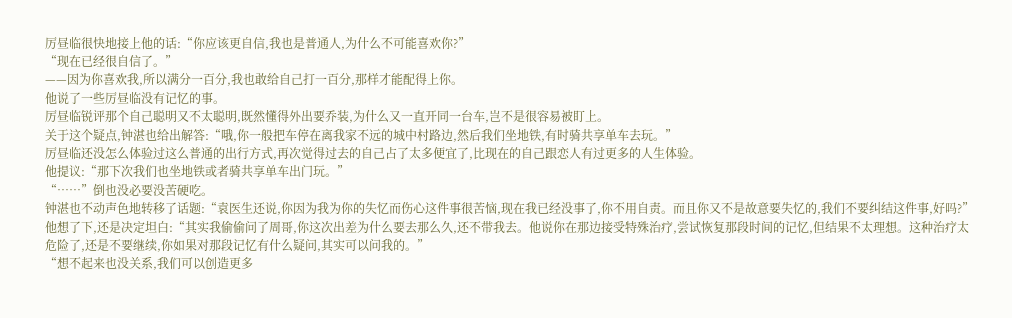厉昼临很快地接上他的话:“你应该更自信,我也是普通人,为什么不可能喜欢你?”
“现在已经很自信了。”
——因为你喜欢我,所以满分一百分,我也敢给自己打一百分,那样才能配得上你。
他说了一些厉昼临没有记忆的事。
厉昼临锐评那个自己聪明又不太聪明,既然懂得外出要乔装,为什么又一直开同一台车,岂不是很容易被盯上。
关于这个疑点,钟湛也给出解答:“哦,你一般把车停在离我家不远的城中村路边,然后我们坐地铁,有时骑共享单车去玩。”
厉昼临还没怎么体验过这么普通的出行方式,再次觉得过去的自己占了太多便宜了,比现在的自己跟恋人有过更多的人生体验。
他提议:“那下次我们也坐地铁或者骑共享单车出门玩。”
“……”倒也没必要没苦硬吃。
钟湛也不动声色地转移了话题:“袁医生还说,你因为我为你的失忆而伤心这件事很苦恼,现在我已经没事了,你不用自责。而且你又不是故意要失忆的,我们不要纠结这件事,好吗?”
他想了下,还是决定坦白:“其实我偷偷问了周哥,你这次出差为什么要去那么久,还不带我去。他说你在那边接受特殊治疗,尝试恢复那段时间的记忆,但结果不太理想。这种治疗太危险了,还是不要继续,你如果对那段记忆有什么疑问,其实可以问我的。”
“想不起来也没关系,我们可以创造更多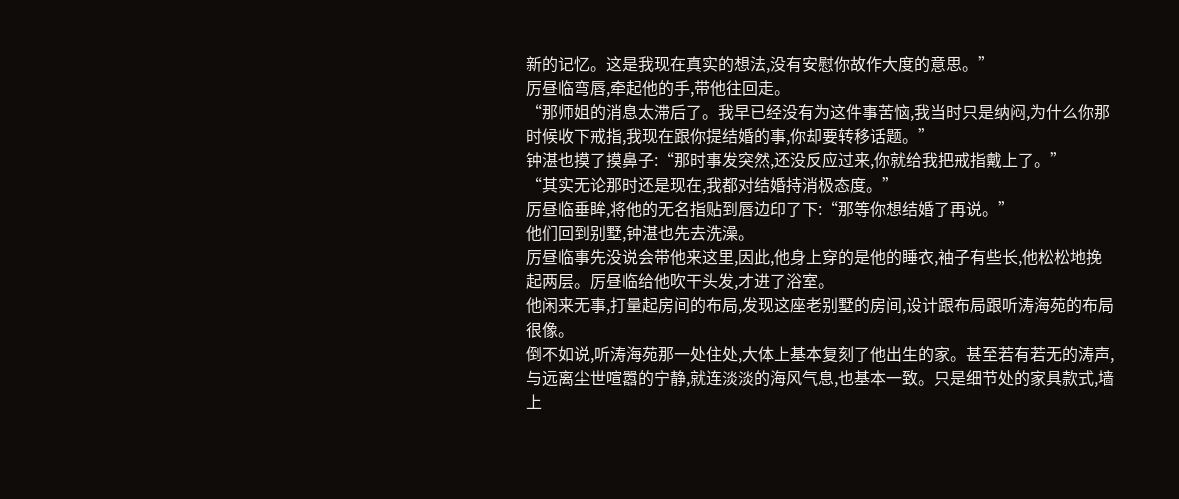新的记忆。这是我现在真实的想法,没有安慰你故作大度的意思。”
厉昼临弯唇,牵起他的手,带他往回走。
“那师姐的消息太滞后了。我早已经没有为这件事苦恼,我当时只是纳闷,为什么你那时候收下戒指,我现在跟你提结婚的事,你却要转移话题。”
钟湛也摸了摸鼻子:“那时事发突然,还没反应过来,你就给我把戒指戴上了。”
“其实无论那时还是现在,我都对结婚持消极态度。”
厉昼临垂眸,将他的无名指贴到唇边印了下:“那等你想结婚了再说。”
他们回到别墅,钟湛也先去洗澡。
厉昼临事先没说会带他来这里,因此,他身上穿的是他的睡衣,袖子有些长,他松松地挽起两层。厉昼临给他吹干头发,才进了浴室。
他闲来无事,打量起房间的布局,发现这座老别墅的房间,设计跟布局跟听涛海苑的布局很像。
倒不如说,听涛海苑那一处住处,大体上基本复刻了他出生的家。甚至若有若无的涛声,与远离尘世喧嚣的宁静,就连淡淡的海风气息,也基本一致。只是细节处的家具款式,墙上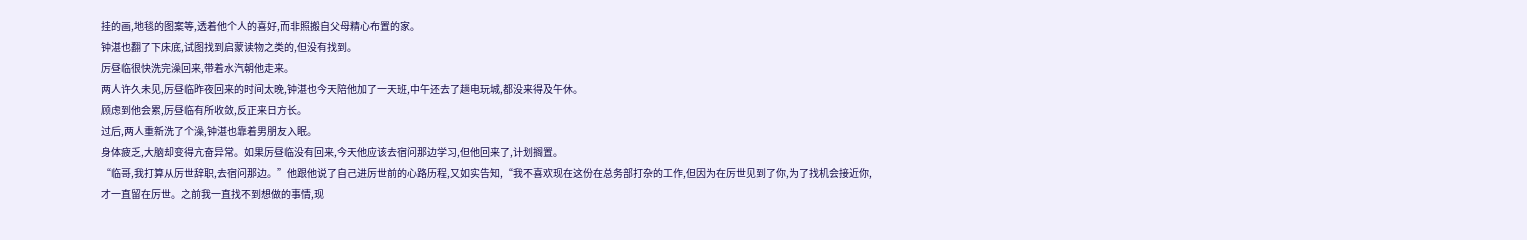挂的画,地毯的图案等,透着他个人的喜好,而非照搬自父母精心布置的家。
钟湛也翻了下床底,试图找到启蒙读物之类的,但没有找到。
厉昼临很快洗完澡回来,带着水汽朝他走来。
两人许久未见,厉昼临昨夜回来的时间太晚,钟湛也今天陪他加了一天班,中午还去了趟电玩城,都没来得及午休。
顾虑到他会累,厉昼临有所收敛,反正来日方长。
过后,两人重新洗了个澡,钟湛也靠着男朋友入眠。
身体疲乏,大脑却变得亢奋异常。如果厉昼临没有回来,今天他应该去宿问那边学习,但他回来了,计划搁置。
“临哥,我打算从厉世辞职,去宿问那边。”他跟他说了自己进厉世前的心路历程,又如实告知,“我不喜欢现在这份在总务部打杂的工作,但因为在厉世见到了你,为了找机会接近你,才一直留在厉世。之前我一直找不到想做的事情,现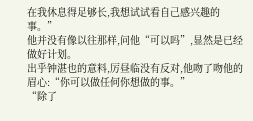在我休息得足够长,我想试试看自己感兴趣的事。”
他并没有像以往那样,问他“可以吗”,显然是已经做好计划。
出乎钟湛也的意料,厉昼临没有反对,他吻了吻他的眉心:“你可以做任何你想做的事。”
“除了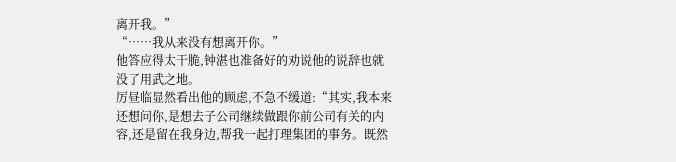离开我。”
“……我从来没有想离开你。”
他答应得太干脆,钟湛也准备好的劝说他的说辞也就没了用武之地。
厉昼临显然看出他的顾虑,不急不缓道:“其实,我本来还想问你,是想去子公司继续做跟你前公司有关的内容,还是留在我身边,帮我一起打理集团的事务。既然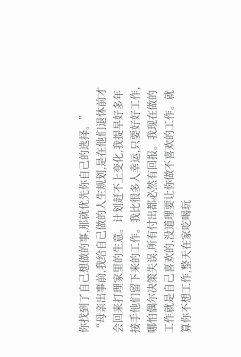你找到了自己想做的事,那就优先你自己的选择。”
“母亲出事前,我给自己做的人生规划,是在他们退休前才会回来打理家里的生意。计划赶不上变化,我提早好多年接手他们留下来的工作。我比很多人幸运,只要好好工作,哪怕偶尔决策失误,所有付出都必然有回报。我现在做的工作就是自己喜欢的,没道理要让你做不喜欢的工作。就算你不想工作,整天在家吃喝玩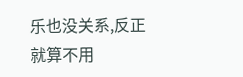乐也没关系,反正就算不用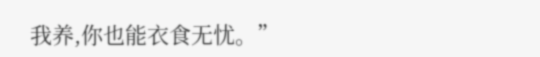我养,你也能衣食无忧。”